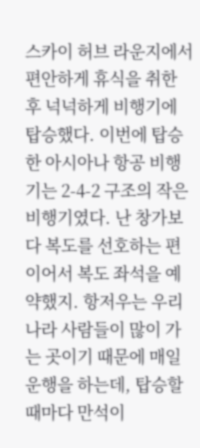스카이 허브 라운지에서 편안하게 휴식을 취한 후 넉넉하게 비행기에 탑승했다. 이번에 탑승한 아시아나 항공 비행기는 2-4-2 구조의 작은 비행기였다. 난 창가보다 복도를 선호하는 편이어서 복도 좌석을 예약했지. 항저우는 우리나라 사람들이 많이 가는 곳이기 때문에 매일 운행을 하는데, 탑승할 때마다 만석이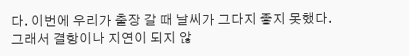다. 이번에 우리가 출장 갈 때 날씨가 그다지 좋지 못했다. 그래서 결항이나 지연이 되지 않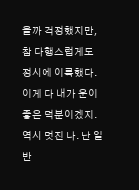을까 걱정했지만, 참 다행스럽게도 정시에 이륙했다. 이게 다 내가 운이 좋은 덕분이겠지. 역시 멋진 나. 난 일반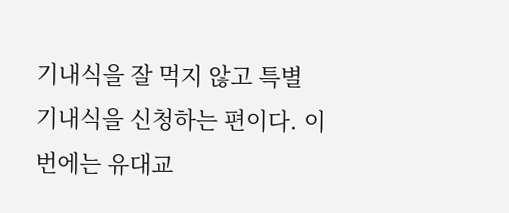기내식을 잘 먹지 않고 특별 기내식을 신청하는 편이다. 이번에는 유대교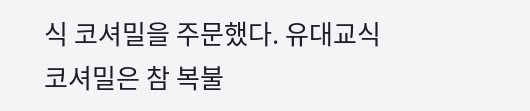식 코셔밀을 주문했다. 유대교식 코셔밀은 참 복불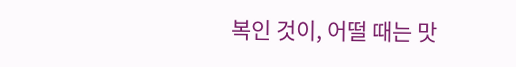복인 것이, 어떨 때는 맛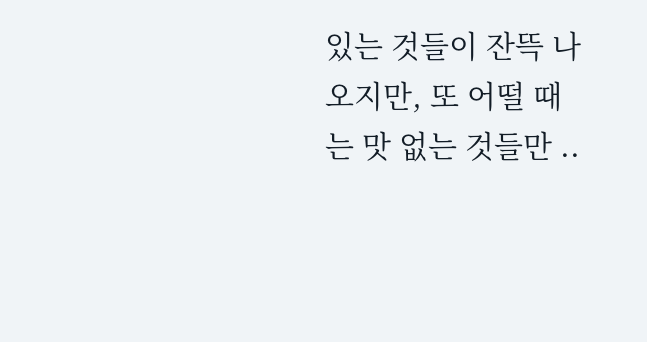있는 것들이 잔뜩 나오지만, 또 어떨 때는 맛 없는 것들만 ..